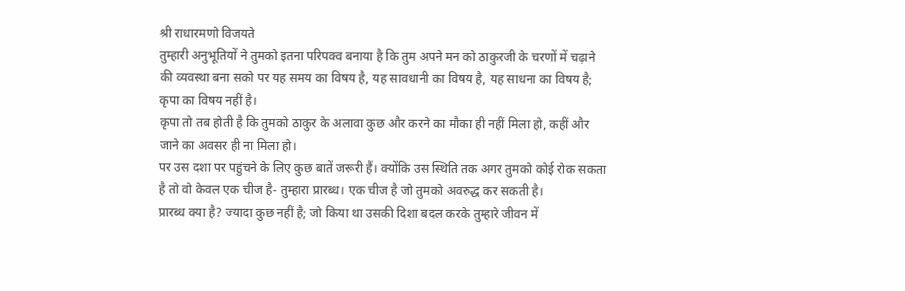श्री राधारमणो विजयते
तुम्हारी अनुभूतियों ने तुमको इतना परिपक्व बनाया है कि तुम अपने मन को ठाकुरजी के चरणों में चढ़ाने की व्यवस्था बना सको पर यह समय का विषय है, यह सावधानी का विषय है, यह साधना का विषय है; कृपा का विषय नहीं है।
कृपा तो तब होती है कि तुमको ठाकुर के अलावा कुछ और करने का मौका ही नहीं मिला हो, कहीं और जाने का अवसर ही ना मिला हो।
पर उस दशा पर पहुंचने के लिए कुछ बातें जरूरी हैं। क्योंकि उस स्थिति तक अगर तुमको कोई रोक सकता है तो वो केवल एक चीज है- तुम्हारा प्रारब्ध। एक चीज है जो तुमको अवरुद्ध कर सकती है।
प्रारब्ध क्या है? ज्यादा कुछ नहीं है; जो किया था उसकी दिशा बदल करके तुम्हारे जीवन में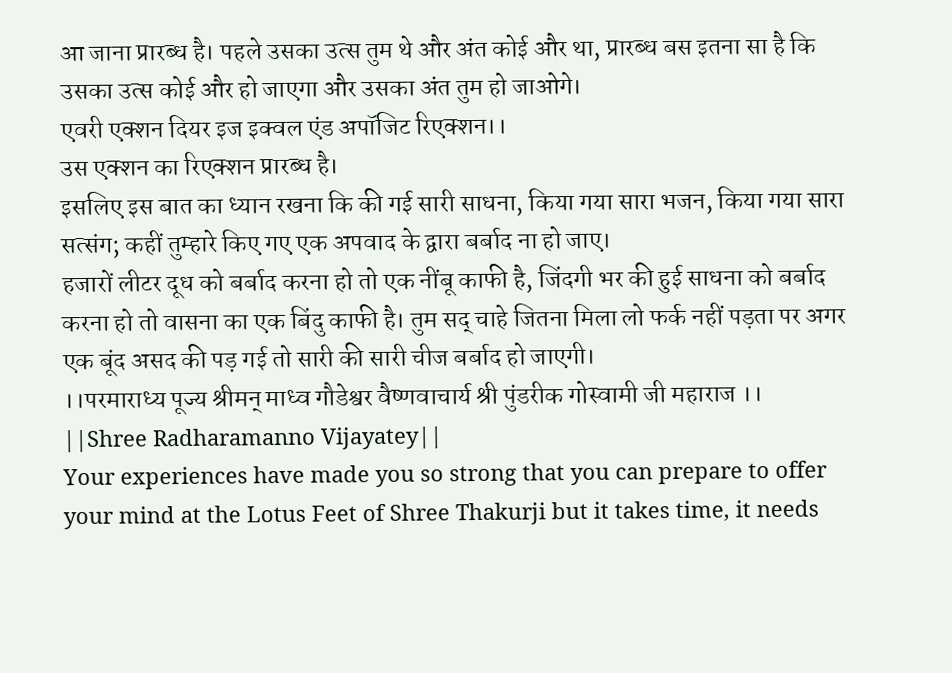आ जाना प्रारब्ध है। पहले उसका उत्स तुम थे और अंत कोई और था, प्रारब्ध बस इतना सा है कि उसका उत्स कोई और हो जाएगा और उसका अंत तुम हो जाओगे।
एवरी एक्शन दियर इज इक्वल एंड अपॉजिट रिएक्शन।।
उस एक्शन का रिएक्शन प्रारब्ध है।
इसलिए इस बात का ध्यान रखना कि की गई सारी साधना, किया गया सारा भजन, किया गया सारा सत्संग; कहीं तुम्हारे किए गए एक अपवाद के द्वारा बर्बाद ना हो जाए।
हजारों लीटर दूध को बर्बाद करना हो तो एक नींबू काफी है, जिंदगी भर की हुई साधना को बर्बाद करना हो तो वासना का एक बिंदु काफी है। तुम सद् चाहे जितना मिला लो फर्क नहीं पड़ता पर अगर एक बूंद असद की पड़ गई तो सारी की सारी चीज बर्बाद हो जाएगी।
।।परमाराध्य पूज्य श्रीमन् माध्व गौडेश्वर वैष्णवाचार्य श्री पुंडरीक गोस्वामी जी महाराज ।।
||Shree Radharamanno Vijayatey||
Your experiences have made you so strong that you can prepare to offer your mind at the Lotus Feet of Shree Thakurji but it takes time, it needs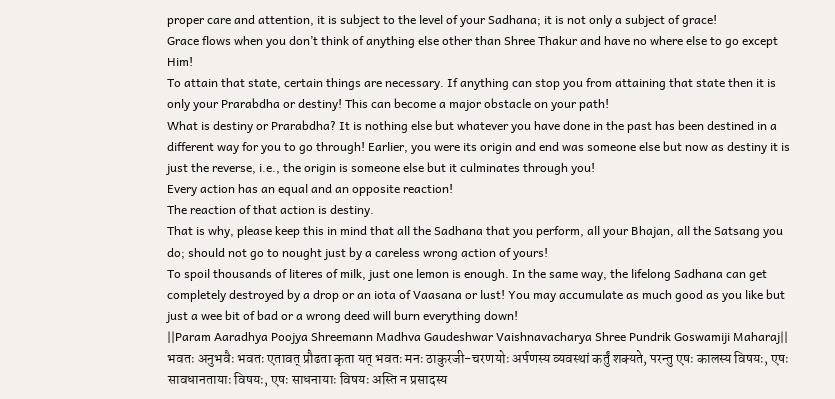proper care and attention, it is subject to the level of your Sadhana; it is not only a subject of grace!
Grace flows when you don’t think of anything else other than Shree Thakur and have no where else to go except Him!
To attain that state, certain things are necessary. If anything can stop you from attaining that state then it is only your Prarabdha or destiny! This can become a major obstacle on your path!
What is destiny or Prarabdha? It is nothing else but whatever you have done in the past has been destined in a different way for you to go through! Earlier, you were its origin and end was someone else but now as destiny it is just the reverse, i.e., the origin is someone else but it culminates through you!
Every action has an equal and an opposite reaction!
The reaction of that action is destiny.
That is why, please keep this in mind that all the Sadhana that you perform, all your Bhajan, all the Satsang you do; should not go to nought just by a careless wrong action of yours!
To spoil thousands of literes of milk, just one lemon is enough. In the same way, the lifelong Sadhana can get completely destroyed by a drop or an iota of Vaasana or lust! You may accumulate as much good as you like but just a wee bit of bad or a wrong deed will burn everything down!
||Param Aaradhya Poojya Shreemann Madhva Gaudeshwar Vaishnavacharya Shree Pundrik Goswamiji Maharaj||
भवतः अनुभवैः भवतः एतावत् प्रौढता कृता यत् भवतः मनः ठाकुरजी-चरणयोः अर्पणस्य व्यवस्थां कर्तुं शक्यते, परन्तु एषः कालस्य विषयः, एषः सावधानतायाः विषयः, एषः साधनायाः विषयः अस्ति न प्रसादस्य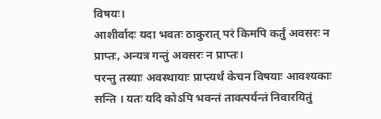विषयः।
आशीर्वादः यदा भवतः ठाकुरात् परं किमपि कर्तुं अवसरः न प्राप्तः, अन्यत्र गन्तुं अवसरः न प्राप्तः।
परन्तु तस्याः अवस्थायाः प्राप्त्यर्थं केचन विषयाः आवश्यकाः सन्ति । यतः यदि कोऽपि भवन्तं तावत्पर्यन्तं निवारयितुं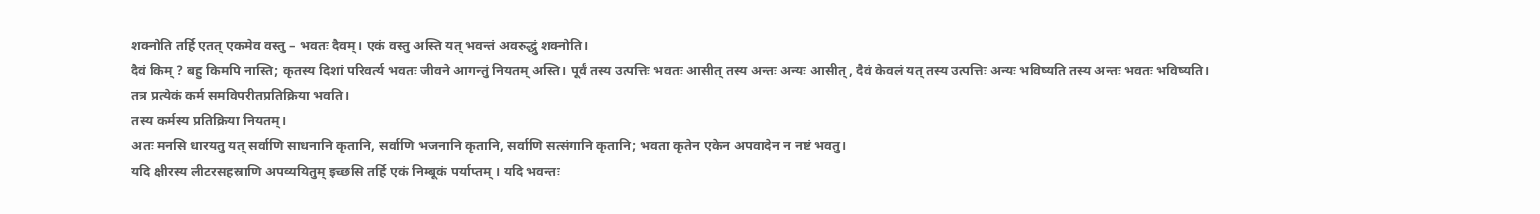शक्नोति तर्हि एतत् एकमेव वस्तु – भवतः दैवम्। एकं वस्तु अस्ति यत् भवन्तं अवरुद्धुं शक्नोति।
दैवं किम् ? बहु किमपि नास्ति; कृतस्य दिशां परिवर्त्य भवतः जीवने आगन्तुं नियतम् अस्ति। पूर्वं तस्य उत्पत्तिः भवतः आसीत् तस्य अन्तः अन्यः आसीत्, दैवं केवलं यत् तस्य उत्पत्तिः अन्यः भविष्यति तस्य अन्तः भवतः भविष्यति।
तत्र प्रत्येकं कर्म समविपरीतप्रतिक्रिया भवति।
तस्य कर्मस्य प्रतिक्रिया नियतम्।
अतः मनसि धारयतु यत् सर्वाणि साधनानि कृतानि, सर्वाणि भजनानि कृतानि, सर्वाणि सत्संगानि कृतानि; भवता कृतेन एकेन अपवादेन न नष्टं भवतु।
यदि क्षीरस्य लीटरसहस्राणि अपव्ययितुम् इच्छसि तर्हि एकं निम्बूकं पर्याप्तम् । यदि भवन्तः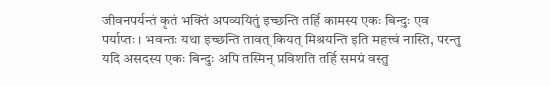जीवनपर्यन्तं कृतं भक्तिं अपव्ययितुं इच्छन्ति तर्हि कामस्य एकः बिन्दुः एव पर्याप्तः । भवन्तः यथा इच्छन्ति तावत् कियत् मिश्रयन्ति इति महत्त्वं नास्ति, परन्तु यदि असदस्य एकः बिन्दुः अपि तस्मिन् प्रविशति तर्हि समग्रं वस्तु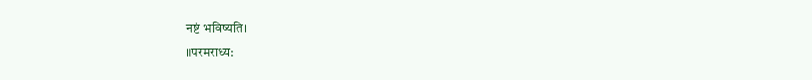नष्टं भविष्यति।
॥परमराध्य: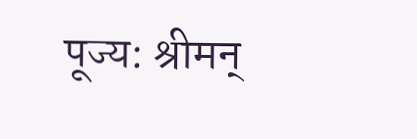पूज्य: श्रीमन्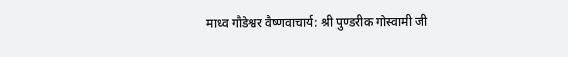माध्व गौडेश्वर वैष्णवाचार्य: श्री पुण्डरीक गोस्वामी जी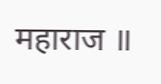महाराज ॥